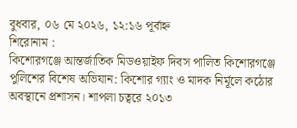বুধবার, ০৬ মে ২০২৬, ১২:১৬ পূর্বাহ্ন
শিরোনাম :
কিশোরগঞ্জে আন্তর্জাতিক মিডওয়াইফ দিবস পালিত কিশোরগঞ্জে পুলিশের বিশেষ অভিযান: কিশোর গ্যাং ও মাদক নির্মূলে কঠোর অবস্থানে প্রশাসন। শাপলা চত্বরে ২০১৩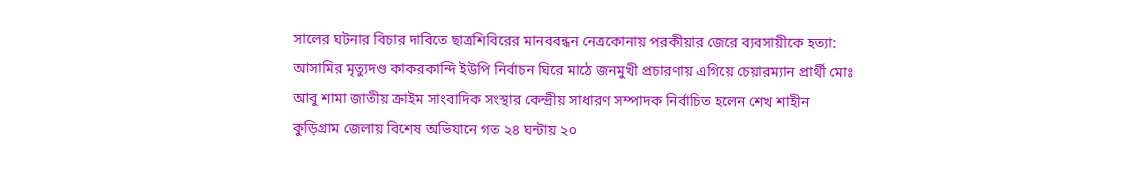সালের ঘটনার বিচার দাবিতে ছাত্রশিবিরের মানববন্ধন নেত্রকোনায় পরকীয়ার জেরে ব্যবসায়ীকে হত্যা: আসামির মৃত্যুদণ্ড কাকরকান্দি ইউপি নির্বাচন ঘিরে মাঠে জনমুখী প্রচারণায় এগিয়ে চেয়ারম্যান প্রার্থী মোঃ আবু শামা জাতীয় ক্রাইম সাংবাদিক সংস্থার কেন্দ্রীয় সাধারণ সম্পাদক নির্বাচিত হলেন শেখ শাহীন কুড়িগ্রাম জেলায় বিশেষ অভিযানে গত ২৪ ঘন্টায় ২০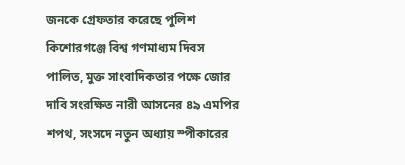জনকে গ্রেফতার করেছে পুলিশ কিশোরগঞ্জে বিশ্ব গণমাধ্যম দিবস পালিত, মুক্ত সাংবাদিকতার পক্ষে জোর দাবি সংরক্ষিত নারী আসনের ৪৯ এমপির শপথ, সংসদে নতুন অধ্যায় স্পীকারের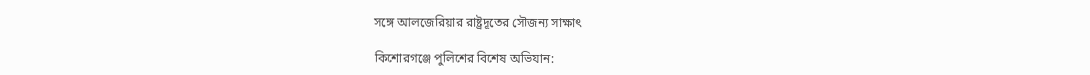সঙ্গে আলজেরিয়ার রাষ্ট্রদূতের সৌজন্য সাক্ষাৎ

কিশোরগঞ্জে পুলিশের বিশেষ অভিযান: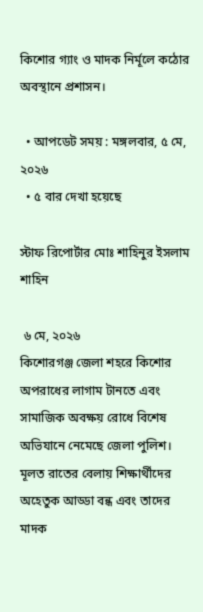কিশোর গ্যাং ও মাদক নির্মূলে কঠোর অবস্থানে প্রশাসন।

  • আপডেট সময় : মঙ্গলবার, ৫ মে, ২০২৬
  • ৫ বার দেখা হয়েছে

স্টাফ রিপোর্টার মোঃ শাহিনুর ইসলাম শাহিন

 ৬ মে, ২০২৬
কিশোরগঞ্জ জেলা শহরে কিশোর অপরাধের লাগাম টানতে এবং সামাজিক অবক্ষয় রোধে বিশেষ অভিযানে নেমেছে জেলা পুলিশ। মূলত রাতের বেলায় শিক্ষার্থীদের অহেতুক আড্ডা বন্ধ এবং তাদের মাদক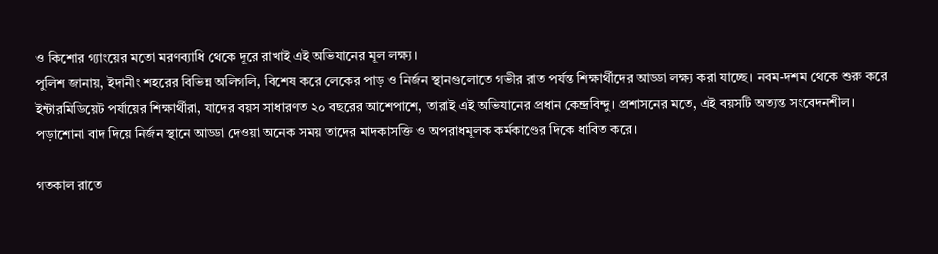ও কিশোর গ্যাংয়ের মতো মরণব্যাধি থেকে দূরে রাখাই এই অভিযানের মূল লক্ষ্য।
পুলিশ জানায়, ইদানীং শহরের বিভিন্ন অলিগলি, বিশেষ করে লেকের পাড় ও নির্জন স্থানগুলোতে গভীর রাত পর্যন্ত শিক্ষার্থীদের আড্ডা লক্ষ্য করা যাচ্ছে। নবম-দশম থেকে শুরু করে ইন্টারমিডিয়েট পর্যায়ের শিক্ষার্থীরা, যাদের বয়স সাধারণত ২০ বছরের আশেপাশে, তারাই এই অভিযানের প্রধান কেন্দ্রবিন্দু। প্রশাসনের মতে, এই বয়সটি অত্যন্ত সংবেদনশীল। পড়াশোনা বাদ দিয়ে নির্জন স্থানে আড্ডা দেওয়া অনেক সময় তাদের মাদকাসক্তি ও অপরাধমূলক কর্মকাণ্ডের দিকে ধাবিত করে।

গতকাল রাতে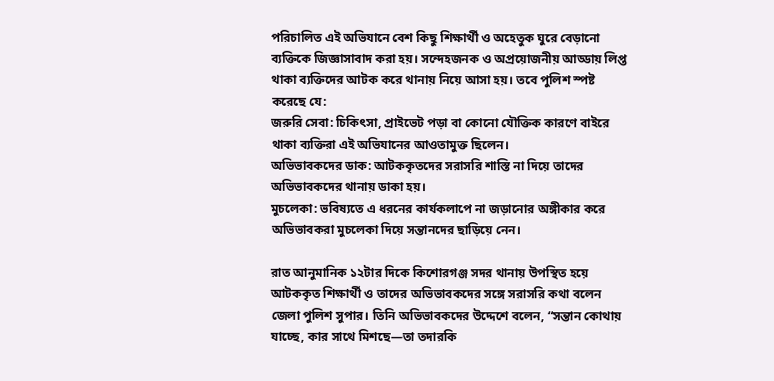পরিচালিত এই অভিযানে বেশ কিছু শিক্ষার্থী ও অহেতুক ঘুরে বেড়ানো ব্যক্তিকে জিজ্ঞাসাবাদ করা হয়। সন্দেহজনক ও অপ্রয়োজনীয় আড্ডায় লিপ্ত থাকা ব্যক্তিদের আটক করে থানায় নিয়ে আসা হয়। তবে পুলিশ স্পষ্ট করেছে যে:
জরুরি সেবা: চিকিৎসা, প্রাইভেট পড়া বা কোনো যৌক্তিক কারণে বাইরে থাকা ব্যক্তিরা এই অভিযানের আওতামুক্ত ছিলেন।
অভিভাবকদের ডাক: আটককৃতদের সরাসরি শাস্তি না দিয়ে তাদের অভিভাবকদের থানায় ডাকা হয়।
মুচলেকা: ভবিষ্যতে এ ধরনের কার্যকলাপে না জড়ানোর অঙ্গীকার করে অভিভাবকরা মুচলেকা দিয়ে সন্তানদের ছাড়িয়ে নেন।

রাত আনুমানিক ১২টার দিকে কিশোরগঞ্জ সদর থানায় উপস্থিত হয়ে আটককৃত শিক্ষার্থী ও তাদের অভিভাবকদের সঙ্গে সরাসরি কথা বলেন জেলা পুলিশ সুপার। তিনি অভিভাবকদের উদ্দেশে বলেন, “সন্তান কোথায় যাচ্ছে, কার সাথে মিশছে—তা তদারকি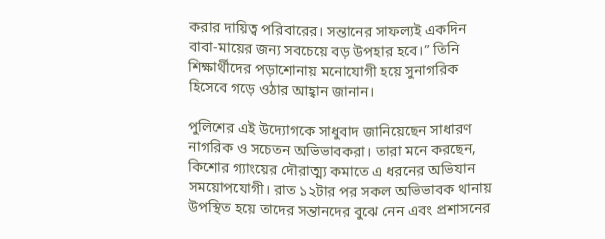করার দায়িত্ব পরিবারের। সন্তানের সাফল্যই একদিন বাবা-মায়ের জন্য সবচেয়ে বড় উপহার হবে।” তিনি শিক্ষার্থীদের পড়াশোনায় মনোযোগী হয়ে সুনাগরিক হিসেবে গড়ে ওঠার আহ্বান জানান।

পুলিশের এই উদ্যোগকে সাধুবাদ জানিয়েছেন সাধারণ নাগরিক ও সচেতন অভিভাবকরা। তারা মনে করছেন, কিশোর গ্যাংয়ের দৌরাত্ম্য কমাতে এ ধরনের অভিযান সময়োপযোগী। রাত ১২টার পর সকল অভিভাবক থানায় উপস্থিত হয়ে তাদের সন্তানদের বুঝে নেন এবং প্রশাসনের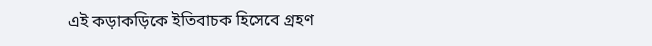এই কড়াকড়িকে ইতিবাচক হিসেবে গ্রহণ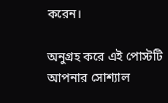করেন।

অনুগ্রহ করে এই পোস্টটি আপনার সোশ্যাল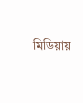মিডিয়ায়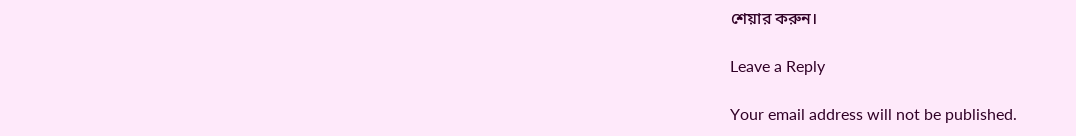শেয়ার করুন।

Leave a Reply

Your email address will not be published.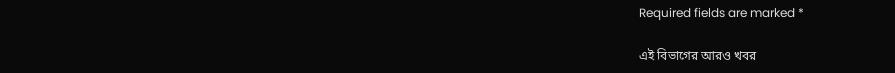Required fields are marked *

এই বিভাগের আরও খবর